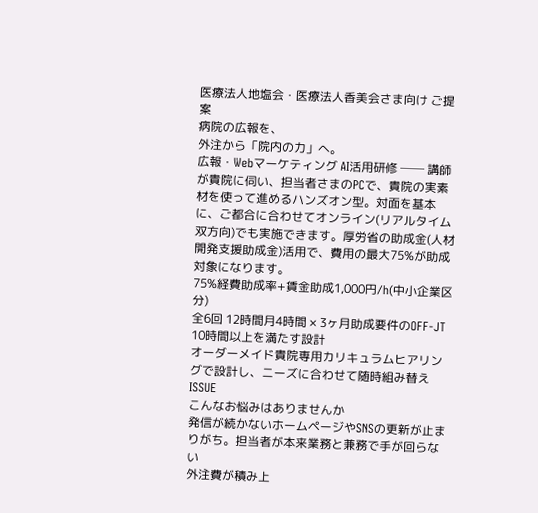医療法人地塩会・医療法人香美会さま向け ご提案
病院の広報を、
外注から「院内の力」へ。
広報・Webマーケティング AI活用研修 ── 講師が貴院に伺い、担当者さまのPCで、貴院の実素材を使って進めるハンズオン型。対面を基本に、ご都合に合わせてオンライン(リアルタイム双方向)でも実施できます。厚労省の助成金(人材開発支援助成金)活用で、費用の最大75%が助成対象になります。
75%経費助成率+賃金助成1,000円/h(中小企業区分)
全6回 12時間月4時間 × 3ヶ月助成要件のOFF-JT 10時間以上を満たす設計
オーダーメイド貴院専用カリキュラムヒアリングで設計し、ニーズに合わせて随時組み替え
ISSUE
こんなお悩みはありませんか
発信が続かないホームページやSNSの更新が止まりがち。担当者が本来業務と兼務で手が回らない
外注費が積み上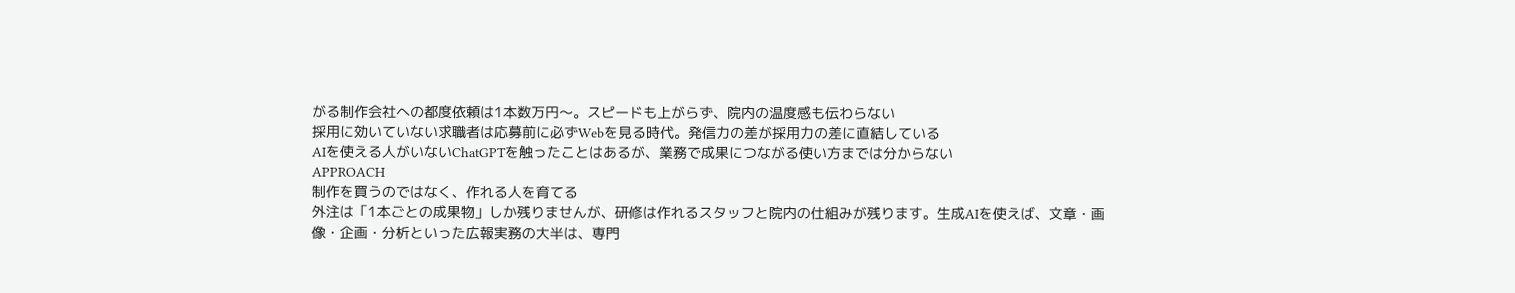がる制作会社への都度依頼は1本数万円〜。スピードも上がらず、院内の温度感も伝わらない
採用に効いていない求職者は応募前に必ずWebを見る時代。発信力の差が採用力の差に直結している
AIを使える人がいないChatGPTを触ったことはあるが、業務で成果につながる使い方までは分からない
APPROACH
制作を買うのではなく、作れる人を育てる
外注は「1本ごとの成果物」しか残りませんが、研修は作れるスタッフと院内の仕組みが残ります。生成AIを使えば、文章・画像・企画・分析といった広報実務の大半は、専門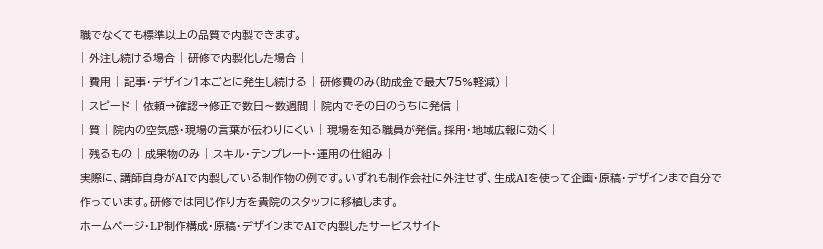職でなくても標準以上の品質で内製できます。
| 外注し続ける場合 | 研修で内製化した場合 |
| 費用 | 記事・デザイン1本ごとに発生し続ける | 研修費のみ(助成金で最大75%軽減) |
| スピード | 依頼→確認→修正で数日〜数週間 | 院内でその日のうちに発信 |
| 質 | 院内の空気感・現場の言葉が伝わりにくい | 現場を知る職員が発信。採用・地域広報に効く |
| 残るもの | 成果物のみ | スキル・テンプレート・運用の仕組み |
実際に、講師自身がAIで内製している制作物の例です。いずれも制作会社に外注せず、生成AIを使って企画・原稿・デザインまで自分で作っています。研修では同じ作り方を貴院のスタッフに移植します。
ホームページ・LP制作構成・原稿・デザインまでAIで内製したサービスサイト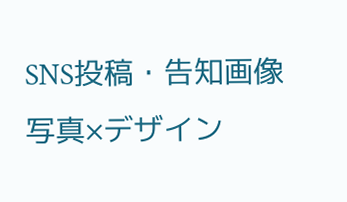SNS投稿・告知画像写真×デザイン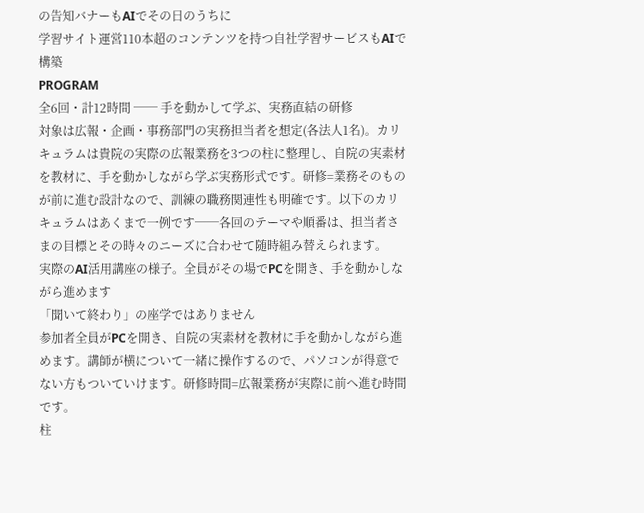の告知バナーもAIでその日のうちに
学習サイト運営110本超のコンテンツを持つ自社学習サービスもAIで構築
PROGRAM
全6回・計12時間 ── 手を動かして学ぶ、実務直結の研修
対象は広報・企画・事務部門の実務担当者を想定(各法人1名)。カリキュラムは貴院の実際の広報業務を3つの柱に整理し、自院の実素材を教材に、手を動かしながら学ぶ実務形式です。研修=業務そのものが前に進む設計なので、訓練の職務関連性も明確です。以下のカリキュラムはあくまで一例です──各回のテーマや順番は、担当者さまの目標とその時々のニーズに合わせて随時組み替えられます。
実際のAI活用講座の様子。全員がその場でPCを開き、手を動かしながら進めます
「聞いて終わり」の座学ではありません
参加者全員がPCを開き、自院の実素材を教材に手を動かしながら進めます。講師が横について一緒に操作するので、パソコンが得意でない方もついていけます。研修時間=広報業務が実際に前へ進む時間です。
柱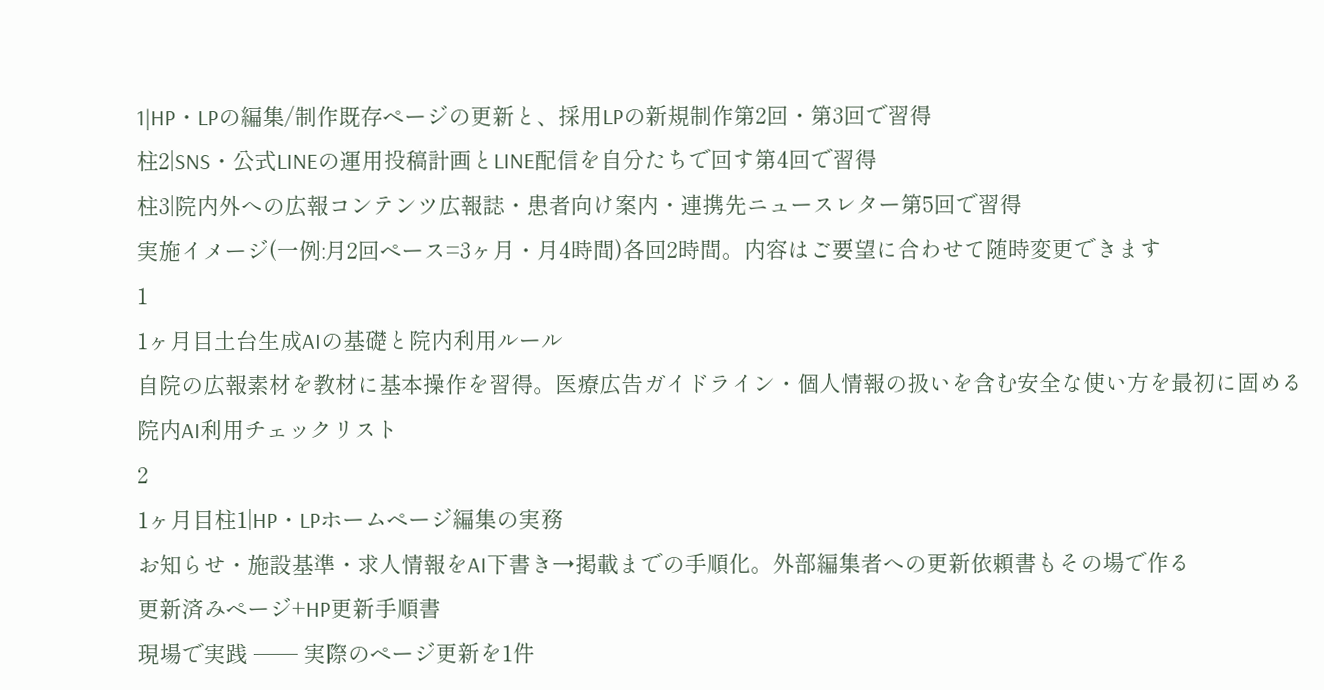1|HP・LPの編集/制作既存ページの更新と、採用LPの新規制作第2回・第3回で習得
柱2|SNS・公式LINEの運用投稿計画とLINE配信を自分たちで回す第4回で習得
柱3|院内外への広報コンテンツ広報誌・患者向け案内・連携先ニュースレター第5回で習得
実施イメージ(一例:月2回ペース=3ヶ月・月4時間)各回2時間。内容はご要望に合わせて随時変更できます
1
1ヶ月目土台生成AIの基礎と院内利用ルール
自院の広報素材を教材に基本操作を習得。医療広告ガイドライン・個人情報の扱いを含む安全な使い方を最初に固める
院内AI利用チェックリスト
2
1ヶ月目柱1|HP・LPホームページ編集の実務
お知らせ・施設基準・求人情報をAI下書き→掲載までの手順化。外部編集者への更新依頼書もその場で作る
更新済みページ+HP更新手順書
現場で実践 ── 実際のページ更新を1件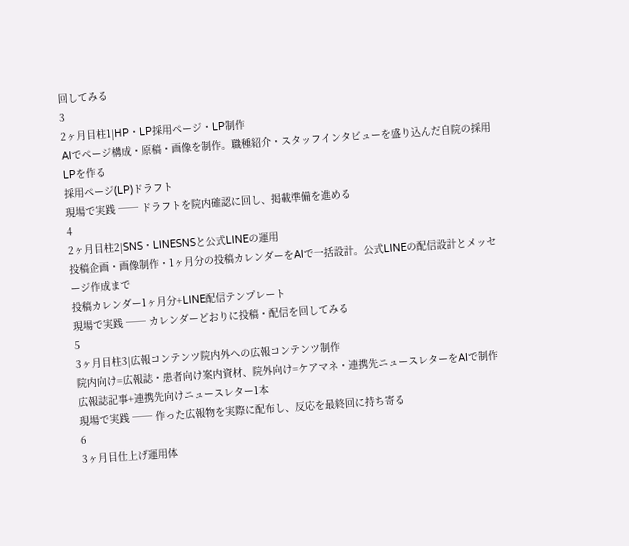回してみる
3
2ヶ月目柱1|HP・LP採用ページ・LP制作
AIでページ構成・原稿・画像を制作。職種紹介・スタッフインタビューを盛り込んだ自院の採用LPを作る
採用ページ(LP)ドラフト
現場で実践 ── ドラフトを院内確認に回し、掲載準備を進める
4
2ヶ月目柱2|SNS・LINESNSと公式LINEの運用
投稿企画・画像制作・1ヶ月分の投稿カレンダーをAIで一括設計。公式LINEの配信設計とメッセージ作成まで
投稿カレンダー1ヶ月分+LINE配信テンプレート
現場で実践 ── カレンダーどおりに投稿・配信を回してみる
5
3ヶ月目柱3|広報コンテンツ院内外への広報コンテンツ制作
院内向け=広報誌・患者向け案内資材、院外向け=ケアマネ・連携先ニュースレターをAIで制作
広報誌記事+連携先向けニュースレター1本
現場で実践 ── 作った広報物を実際に配布し、反応を最終回に持ち寄る
6
3ヶ月目仕上げ運用体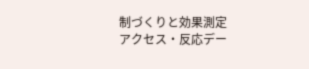制づくりと効果測定
アクセス・反応デー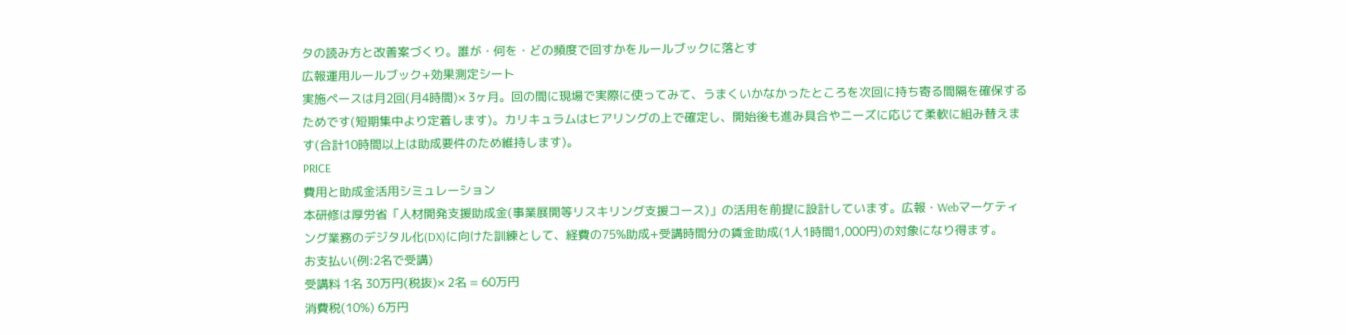タの読み方と改善案づくり。誰が・何を・どの頻度で回すかをルールブックに落とす
広報運用ルールブック+効果測定シート
実施ペースは月2回(月4時間)× 3ヶ月。回の間に現場で実際に使ってみて、うまくいかなかったところを次回に持ち寄る間隔を確保するためです(短期集中より定着します)。カリキュラムはヒアリングの上で確定し、開始後も進み具合やニーズに応じて柔軟に組み替えます(合計10時間以上は助成要件のため維持します)。
PRICE
費用と助成金活用シミュレーション
本研修は厚労省「人材開発支援助成金(事業展開等リスキリング支援コース)」の活用を前提に設計しています。広報・Webマーケティング業務のデジタル化(DX)に向けた訓練として、経費の75%助成+受講時間分の賃金助成(1人1時間1,000円)の対象になり得ます。
お支払い(例:2名で受講)
受講料 1名 30万円(税抜)× 2名 = 60万円
消費税(10%) 6万円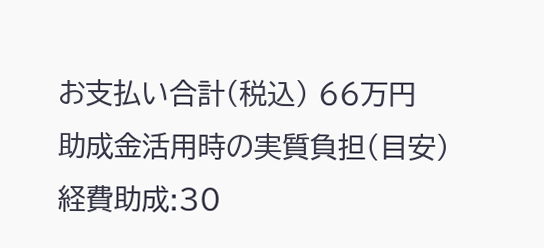お支払い合計(税込) 66万円
助成金活用時の実質負担(目安)
経費助成:30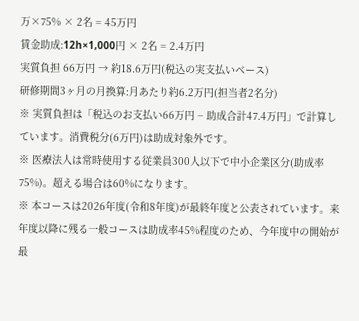万×75% × 2名 = 45万円
賃金助成:12h×1,000円 × 2名 = 2.4万円
実質負担 66万円 → 約18.6万円(税込の実支払いベース)
研修期間3ヶ月の月換算:月あたり約6.2万円(担当者2名分)
※ 実質負担は「税込のお支払い66万円 − 助成合計47.4万円」で計算しています。消費税分(6万円)は助成対象外です。
※ 医療法人は常時使用する従業員300人以下で中小企業区分(助成率75%)。超える場合は60%になります。
※ 本コースは2026年度(令和8年度)が最終年度と公表されています。来年度以降に残る一般コースは助成率45%程度のため、今年度中の開始が最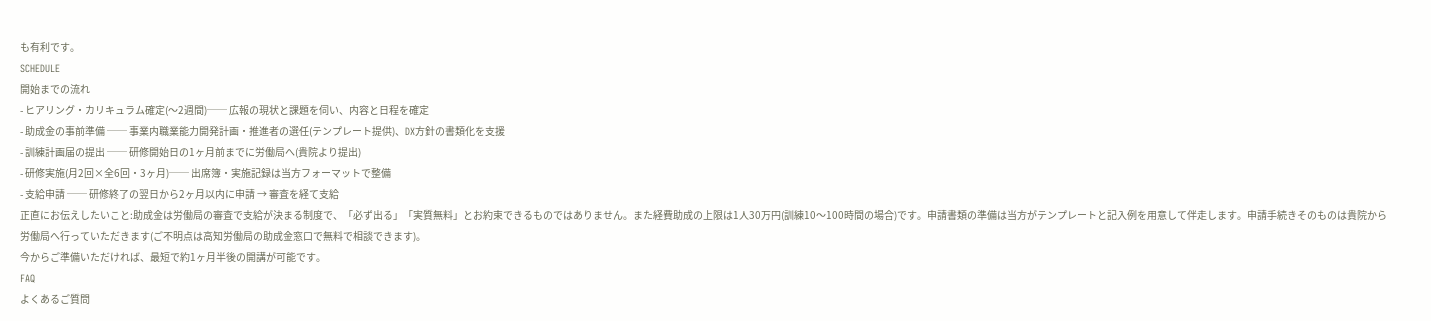も有利です。
SCHEDULE
開始までの流れ
- ヒアリング・カリキュラム確定(〜2週間)── 広報の現状と課題を伺い、内容と日程を確定
- 助成金の事前準備 ── 事業内職業能力開発計画・推進者の選任(テンプレート提供)、DX方針の書類化を支援
- 訓練計画届の提出 ── 研修開始日の1ヶ月前までに労働局へ(貴院より提出)
- 研修実施(月2回×全6回・3ヶ月)── 出席簿・実施記録は当方フォーマットで整備
- 支給申請 ── 研修終了の翌日から2ヶ月以内に申請 → 審査を経て支給
正直にお伝えしたいこと:助成金は労働局の審査で支給が決まる制度で、「必ず出る」「実質無料」とお約束できるものではありません。また経費助成の上限は1人30万円(訓練10〜100時間の場合)です。申請書類の準備は当方がテンプレートと記入例を用意して伴走します。申請手続きそのものは貴院から労働局へ行っていただきます(ご不明点は高知労働局の助成金窓口で無料で相談できます)。
今からご準備いただければ、最短で約1ヶ月半後の開講が可能です。
FAQ
よくあるご質問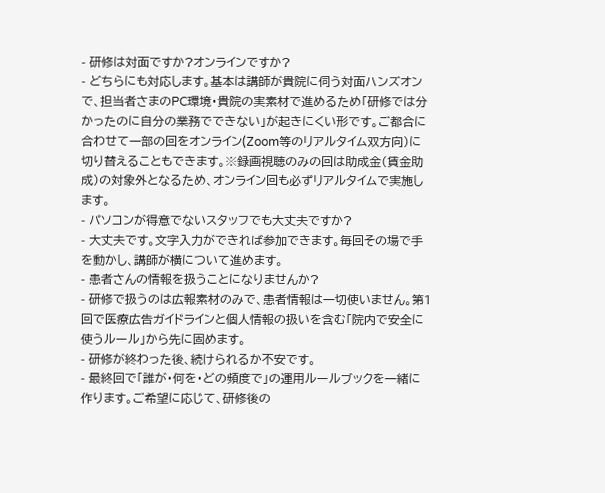- 研修は対面ですか?オンラインですか?
- どちらにも対応します。基本は講師が貴院に伺う対面ハンズオンで、担当者さまのPC環境・貴院の実素材で進めるため「研修では分かったのに自分の業務でできない」が起きにくい形です。ご都合に合わせて一部の回をオンライン(Zoom等のリアルタイム双方向)に切り替えることもできます。※録画視聴のみの回は助成金(賃金助成)の対象外となるため、オンライン回も必ずリアルタイムで実施します。
- パソコンが得意でないスタッフでも大丈夫ですか?
- 大丈夫です。文字入力ができれば参加できます。毎回その場で手を動かし、講師が横について進めます。
- 患者さんの情報を扱うことになりませんか?
- 研修で扱うのは広報素材のみで、患者情報は一切使いません。第1回で医療広告ガイドラインと個人情報の扱いを含む「院内で安全に使うルール」から先に固めます。
- 研修が終わった後、続けられるか不安です。
- 最終回で「誰が・何を・どの頻度で」の運用ルールブックを一緒に作ります。ご希望に応じて、研修後の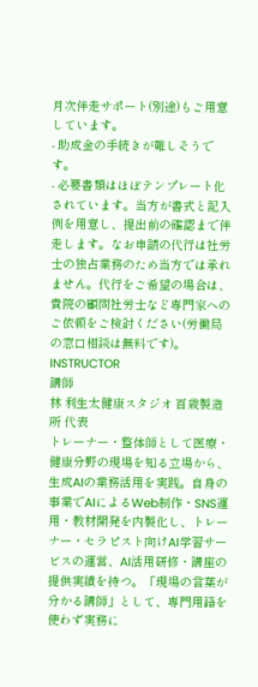月次伴走サポート(別途)もご用意しています。
- 助成金の手続きが難しそうです。
- 必要書類はほぼテンプレート化されています。当方が書式と記入例を用意し、提出前の確認まで伴走します。なお申請の代行は社労士の独占業務のため当方では承れません。代行をご希望の場合は、貴院の顧問社労士など専門家へのご依頼をご検討ください(労働局の窓口相談は無料です)。
INSTRUCTOR
講師
林 利生太健康スタジオ 百歳製造所 代表
トレーナー・整体師として医療・健康分野の現場を知る立場から、生成AIの業務活用を実践。自身の事業でAIによるWeb制作・SNS運用・教材開発を内製化し、トレーナー・セラピスト向けAI学習サービスの運営、AI活用研修・講座の提供実績を持つ。「現場の言葉が分かる講師」として、専門用語を使わず実務に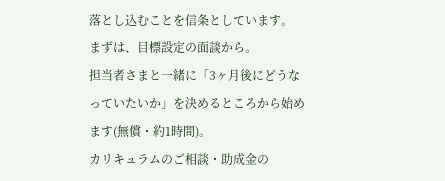落とし込むことを信条としています。
まずは、目標設定の面談から。
担当者さまと一緒に「3ヶ月後にどうなっていたいか」を決めるところから始めます(無償・約1時間)。
カリキュラムのご相談・助成金の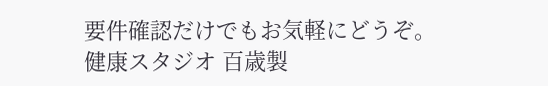要件確認だけでもお気軽にどうぞ。
健康スタジオ 百歳製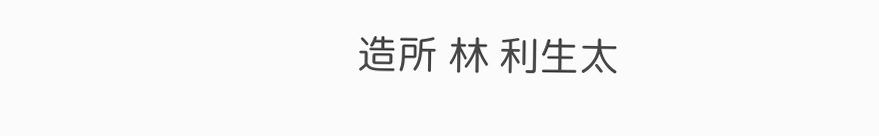造所 林 利生太